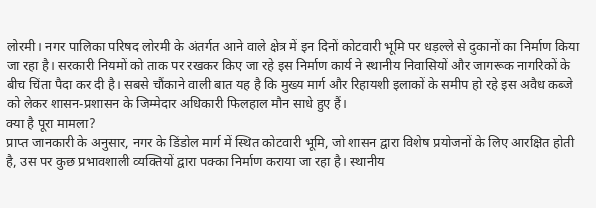लोरमी। नगर पालिका परिषद लोरमी के अंतर्गत आने वाले क्षेत्र में इन दिनों कोटवारी भूमि पर धड़ल्ले से दुकानों का निर्माण किया जा रहा है। सरकारी नियमों को ताक पर रखकर किए जा रहे इस निर्माण कार्य ने स्थानीय निवासियों और जागरूक नागरिकों के बीच चिंता पैदा कर दी है। सबसे चौंकाने वाली बात यह है कि मुख्य मार्ग और रिहायशी इलाकों के समीप हो रहे इस अवैध कब्जे को लेकर शासन-प्रशासन के जिम्मेदार अधिकारी फिलहाल मौन साधे हुए हैं।
क्या है पूरा मामला?
प्राप्त जानकारी के अनुसार, नगर के डिंडोल मार्ग में स्थित कोटवारी भूमि, जो शासन द्वारा विशेष प्रयोजनों के लिए आरक्षित होती है, उस पर कुछ प्रभावशाली व्यक्तियों द्वारा पक्का निर्माण कराया जा रहा है। स्थानीय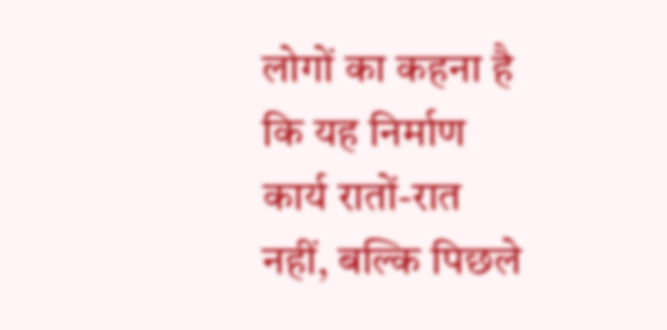लोगों का कहना है कि यह निर्माण कार्य रातों-रात नहीं, बल्कि पिछले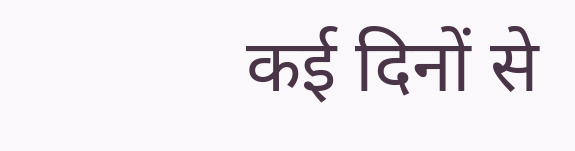कई दिनों से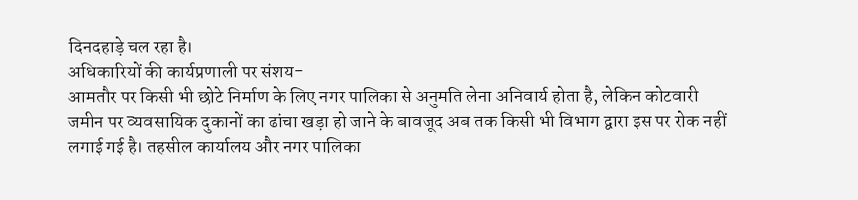दिनदहाड़े चल रहा है।
अधिकारियों की कार्यप्रणाली पर संशय-
आमतौर पर किसी भी छोटे निर्माण के लिए नगर पालिका से अनुमति लेना अनिवार्य होता है, लेकिन कोटवारी जमीन पर व्यवसायिक दुकानों का ढांचा खड़ा हो जाने के बावजूद अब तक किसी भी विभाग द्वारा इस पर रोक नहीं लगाई गई है। तहसील कार्यालय और नगर पालिका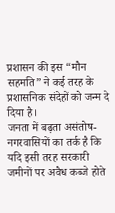प्रशासन की इस “मौन सहमति” ने कई तरह के प्रशासनिक संदेहों को जन्म दे दिया है।
जनता में बढ़ता असंतोष-
नगरवासियों का तर्क है कि यदि इसी तरह सरकारी जमीनों पर अवैध कब्जे होते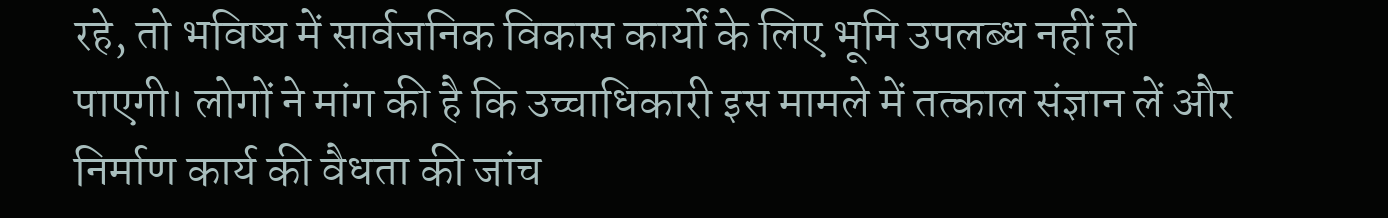रहे, तो भविष्य में सार्वजनिक विकास कार्यों के लिए भूमि उपलब्ध नहीं हो पाएगी। लोगों ने मांग की है कि उच्चाधिकारी इस मामले में तत्काल संज्ञान लें और निर्माण कार्य की वैधता की जांच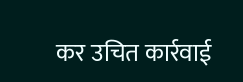कर उचित कार्रवाई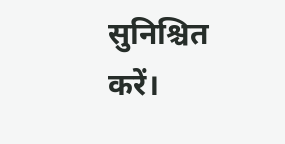सुनिश्चित करें।